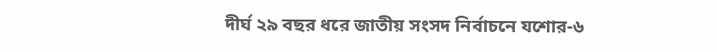দীর্ঘ ২৯ বছর ধরে জাতীয় সংসদ নির্বাচনে যশোর-৬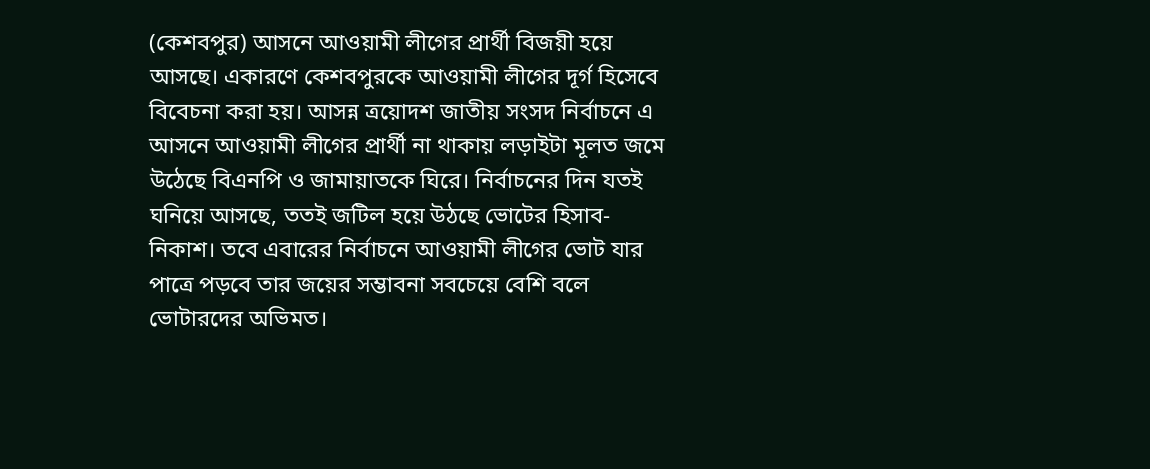(কেশবপুর) আসনে আওয়ামী লীগের প্রার্থী বিজয়ী হয়ে আসছে। একারণে কেশবপুরকে আওয়ামী লীগের দূর্গ হিসেবে বিবেচনা করা হয়। আসন্ন ত্রয়োদশ জাতীয় সংসদ নির্বাচনে এ আসনে আওয়ামী লীগের প্রার্থী না থাকায় লড়াইটা মূলত জমে উঠেছে বিএনপি ও জামায়াতকে ঘিরে। নির্বাচনের দিন যতই ঘনিয়ে আসছে, ততই জটিল হয়ে উঠছে ভোটের হিসাব-নিকাশ। তবে এবারের নির্বাচনে আওয়ামী লীগের ভোট যার পাত্রে পড়বে তার জয়ের সম্ভাবনা সবচেয়ে বেশি বলে ভোটারদের অভিমত।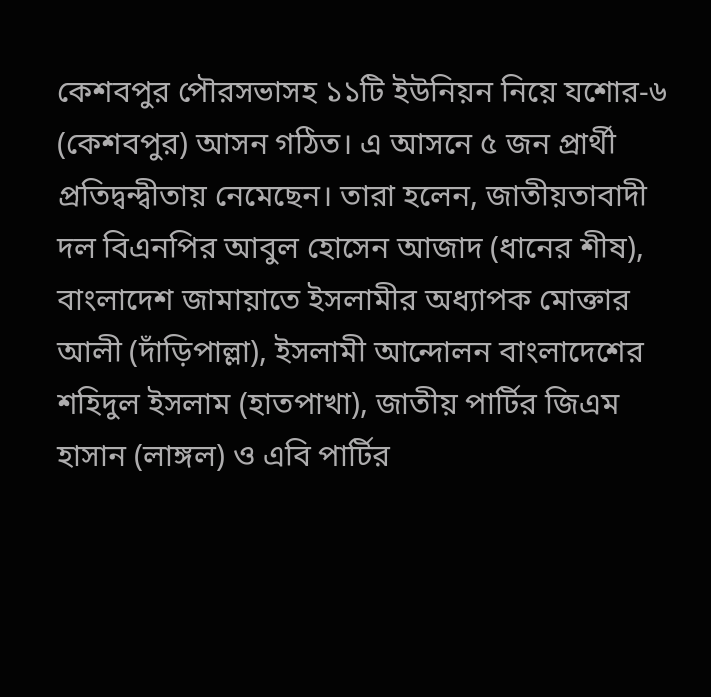কেশবপুর পৌরসভাসহ ১১টি ইউনিয়ন নিয়ে যশোর-৬ (কেশবপুর) আসন গঠিত। এ আসনে ৫ জন প্রার্থী প্রতিদ্বন্দ্বীতায় নেমেছেন। তারা হলেন, জাতীয়তাবাদী দল বিএনপির আবুল হোসেন আজাদ (ধানের শীষ), বাংলাদেশ জামায়াতে ইসলামীর অধ্যাপক মোক্তার আলী (দাঁড়িপাল্লা), ইসলামী আন্দোলন বাংলাদেশের শহিদুল ইসলাম (হাতপাখা), জাতীয় পার্টির জিএম হাসান (লাঙ্গল) ও এবি পার্টির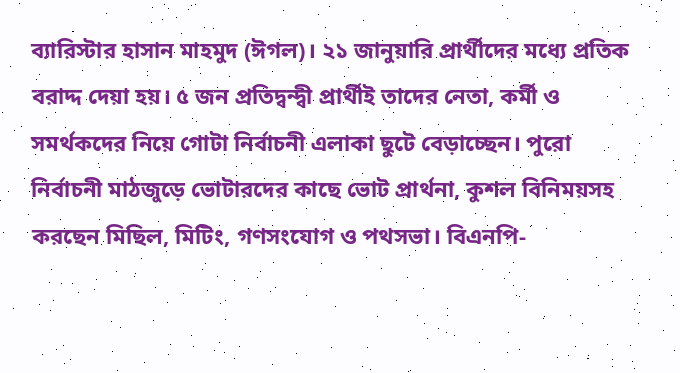ব্যারিস্টার হাসান মাহমুদ (ঈগল)। ২১ জানুয়ারি প্রার্থীদের মধ্যে প্রতিক বরাদ্দ দেয়া হয়। ৫ জন প্রতিদ্বন্দ্বী প্রার্থীই তাদের নেতা, কর্মী ও সমর্থকদের নিয়ে গোটা নির্বাচনী এলাকা ছুটে বেড়াচ্ছেন। পুরো নির্বাচনী মাঠজুড়ে ভোটারদের কাছে ভোট প্রার্থনা, কুশল বিনিময়সহ করছেন মিছিল, মিটিং, গণসংযোগ ও পথসভা। বিএনপি-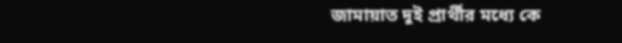জামায়াত দুই প্রার্থীর মধ্যে কে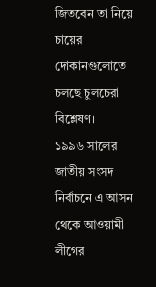জিতবেন তা নিয়ে চায়ের দোকানগুলোতে চলছে চুলচেরা বিশ্লেষণ।
১৯৯৬ সালের জাতীয় সংসদ নির্বাচনে এ আসন থেকে আওয়ামী লীগের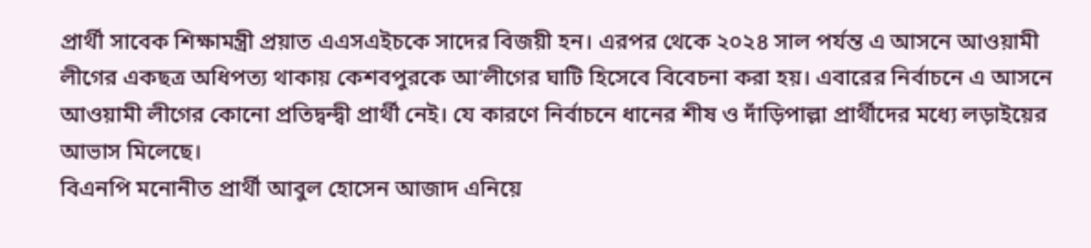প্রার্থী সাবেক শিক্ষামন্ত্রী প্রয়াত এএসএইচকে সাদের বিজয়ী হন। এরপর থেকে ২০২৪ সাল পর্যন্ত এ আসনে আওয়ামী লীগের একছত্র অধিপত্য থাকায় কেশবপুরকে আ‘লীগের ঘাটি হিসেবে বিবেচনা করা হয়। এবারের নির্বাচনে এ আসনে আওয়ামী লীগের কোনো প্রতিদ্বন্দ্বী প্রার্থী নেই। যে কারণে নির্বাচনে ধানের শীষ ও দাঁড়িপাল্লা প্রার্থীদের মধ্যে লড়াইয়ের আভাস মিলেছে।
বিএনপি মনোনীত প্রার্থী আবুল হোসেন আজাদ এনিয়ে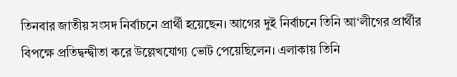তিনবার জাতীয় সংসদ নির্বাচনে প্রার্থী হয়েছেন। আগের দুই নির্বাচনে তিনি আ‘লীগের প্রার্থীর বিপক্ষে প্রতিদ্বন্দ্বীতা করে উল্লেখযোগ্য ভোট পেয়েছিলেন। এলাকায় তিনি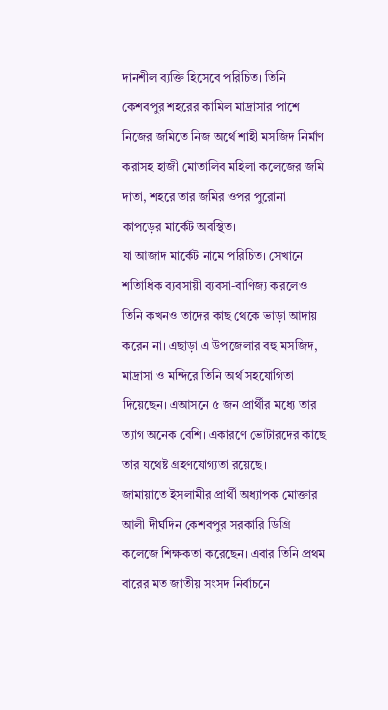দানশীল ব্যক্তি হিসেবে পরিচিত। তিনি কেশবপুর শহরের কামিল মাদ্রাসার পাশে নিজের জমিতে নিজ অর্থে শাহী মসজিদ নির্মাণ করাসহ হাজী মোতালিব মহিলা কলেজের জমি দাতা, শহরে তার জমির ওপর পুরোনা কাপড়ের মার্কেট অবস্থিত।
যা আজাদ মার্কেট নামে পরিচিত। সেখানে শতিাধিক ব্যবসায়ী ব্যবসা-বাণিজ্য করলেও তিনি কখনও তাদের কাছ থেকে ভাড়া আদায় করেন না। এছাড়া এ উপজেলার বহু মসজিদ, মাদ্রাসা ও মন্দিরে তিনি অর্থ সহযোগিতা দিয়েছেন। এআসনে ৫ জন প্রার্থীর মধ্যে তার ত্যাগ অনেক বেশি। একারণে ভোটারদের কাছে তার যথেষ্ট গ্রহণযোগ্যতা রয়েছে।
জামায়াতে ইসলামীর প্রার্থী অধ্যাপক মোক্তার আলী দীর্ঘদিন কেশবপুর সরকারি ডিগ্রি কলেজে শিক্ষকতা করেছেন। এবার তিনি প্রথম বারের মত জাতীয় সংসদ নির্বাচনে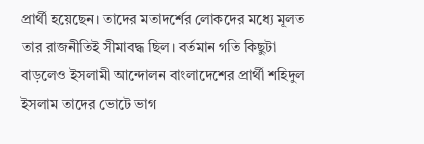প্রার্থী হয়েছেন। তাদের মতাদর্শের লোকদের মধ্যে মূলত তার রাজনীতিই সীমাবদ্ধ ছিল। বর্তমান গতি কিছুটা বাড়লেও ইসলামী আন্দোলন বাংলাদেশের প্রার্থী শহিদুল ইসলাম তাদের ভোটে ভাগ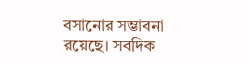বসানোর সম্ভাবনা রয়েছে। সবদিক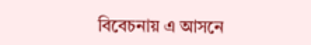বিবেচনায় এ আসনে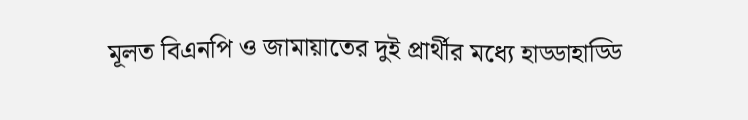মূলত বিএনপি ও জামায়াতের দুই প্রার্থীর মধ্যে হাড্ডাহাড্ডি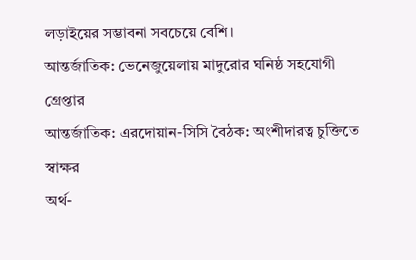লড়াইয়ের সম্ভাবনা সবচেয়ে বেশি।
আন্তর্জাতিক: ভেনেজুয়েলায় মাদুরোর ঘনিষ্ঠ সহযোগী গ্রেপ্তার
আন্তর্জাতিক: এরদোয়ান-সিসি বৈঠক: অংশীদারত্ব চুক্তিতে স্বাক্ষর
অর্থ-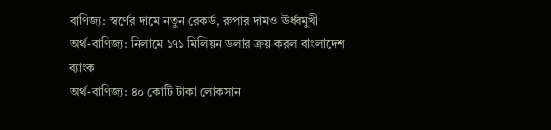বাণিজ্য: স্বর্ণের দামে নতুন রেকর্ড, রুপার দামও ঊর্ধ্বমুখী
অর্থ-বাণিজ্য: নিলামে ১৭১ মিলিয়ন ডলার ক্রয় করল বাংলাদেশ ব্যাংক
অর্থ-বাণিজ্য: ৪০ কোটি টাকা লোকসান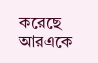করেছে আরএকে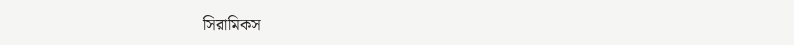সিরামিকস